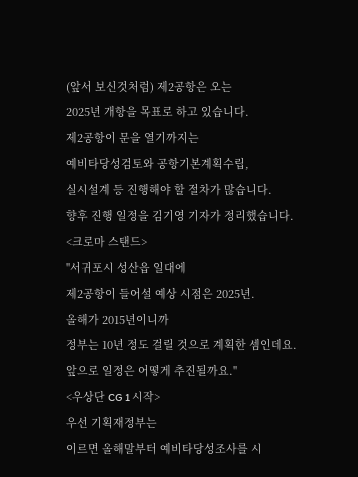(앞서 보신것처럼) 제2공항은 오는
2025년 개항을 목표로 하고 있습니다.
제2공항이 문을 열기까지는
예비타당성검토와 공항기본계획수립,
실시설계 등 진행해야 할 절차가 많습니다.
향후 진행 일정을 김기영 기자가 정리했습니다.
<크로마 스탠드>
"서귀포시 성산읍 일대에
제2공항이 들어설 예상 시점은 2025년.
올해가 2015년이니까
정부는 10년 정도 걸릴 것으로 계획한 셈인데요.
앞으로 일정은 어떻게 추진될까요."
<우상단 CG 1 시작>
우선 기획재정부는
이르면 올해말부터 예비타당성조사를 시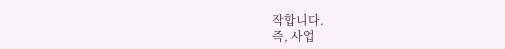작합니다.
즉, 사업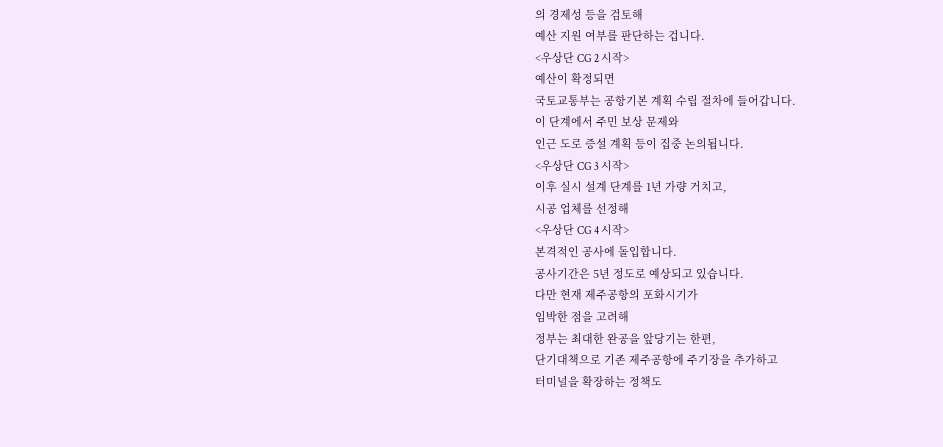의 경제성 등을 검토해
예산 지원 여부를 판단하는 겁니다.
<우상단 CG 2 시작>
예산이 확정되면
국토교통부는 공항기본 계획 수립 절차에 들어갑니다.
이 단계에서 주민 보상 문제와
인근 도로 증설 계획 등이 집중 논의됩니다.
<우상단 CG 3 시작>
이후 실시 설계 단계를 1년 가량 거치고,
시공 업체를 선정해
<우상단 CG 4 시작>
본격적인 공사에 돌입합니다.
공사기간은 5년 정도로 예상되고 있습니다.
다만 현재 제주공항의 포화시기가
임박한 점을 고려해
정부는 최대한 완공을 앞당기는 한편,
단기대책으로 기존 제주공항에 주기장을 추가하고
터미널을 확장하는 정책도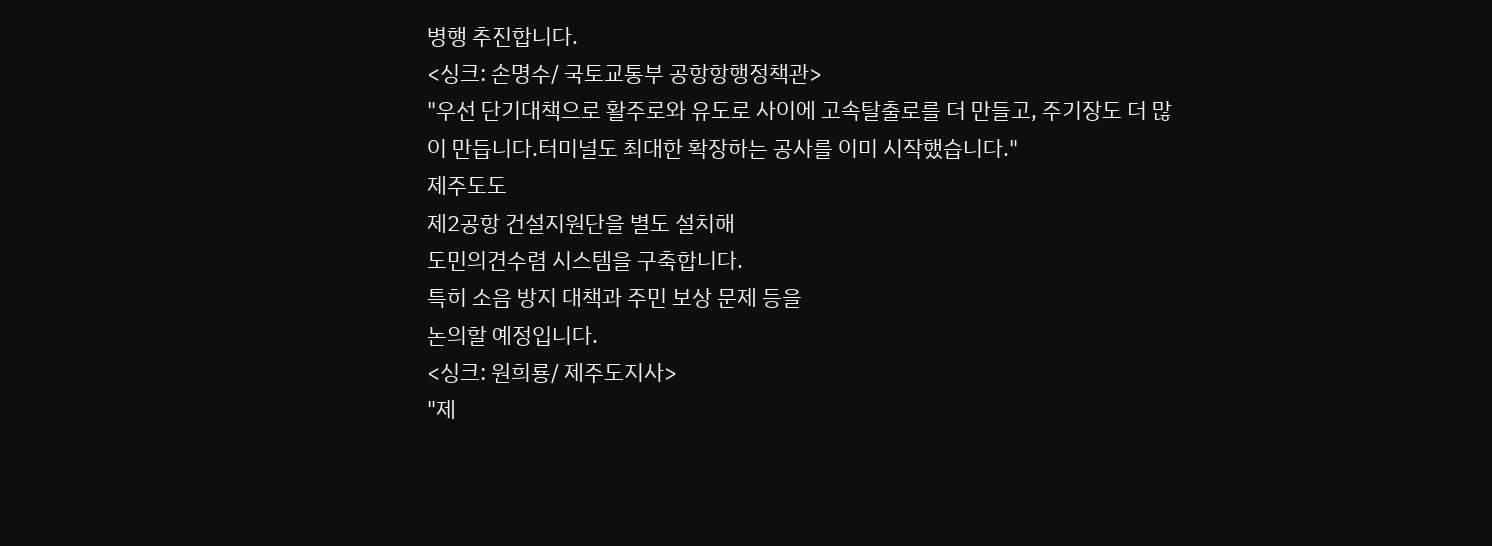병행 추진합니다.
<싱크: 손명수/ 국토교통부 공항항행정책관>
"우선 단기대책으로 활주로와 유도로 사이에 고속탈출로를 더 만들고, 주기장도 더 많이 만듭니다.터미널도 최대한 확장하는 공사를 이미 시작했습니다."
제주도도
제2공항 건설지원단을 별도 설치해
도민의견수렴 시스템을 구축합니다.
특히 소음 방지 대책과 주민 보상 문제 등을
논의할 예정입니다.
<싱크: 원희룡/ 제주도지사>
"제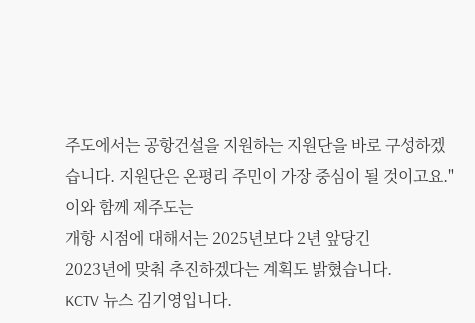주도에서는 공항건설을 지원하는 지원단을 바로 구성하겠습니다. 지원단은 온평리 주민이 가장 중심이 될 것이고요."
이와 함께 제주도는
개항 시점에 대해서는 2025년보다 2년 앞당긴
2023년에 맞춰 추진하겠다는 계획도 밝혔습니다.
KCTV 뉴스 김기영입니다.